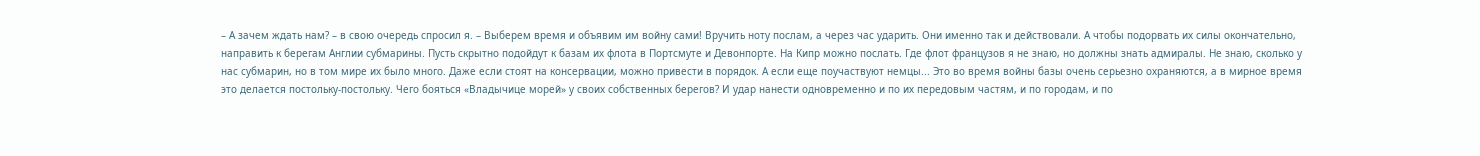– А зачем ждать нам? – в свою очередь спросил я. – Выберем время и объявим им войну сами! Вручить ноту послам, а через час ударить. Они именно так и действовали. А чтобы подорвать их силы окончательно, направить к берегам Англии субмарины. Пусть скрытно подойдут к базам их флота в Портсмуте и Девонпорте. На Кипр можно послать. Где флот французов я не знаю, но должны знать адмиралы. Не знаю, сколько у нас субмарин, но в том мире их было много. Даже если стоят на консервации, можно привести в порядок. А если еще поучаствуют немцы... Это во время войны базы очень серьезно охраняются, а в мирное время это делается постольку-постольку. Чего бояться «Владычице морей» у своих собственных берегов? И удар нанести одновременно и по их передовым частям, и по городам, и по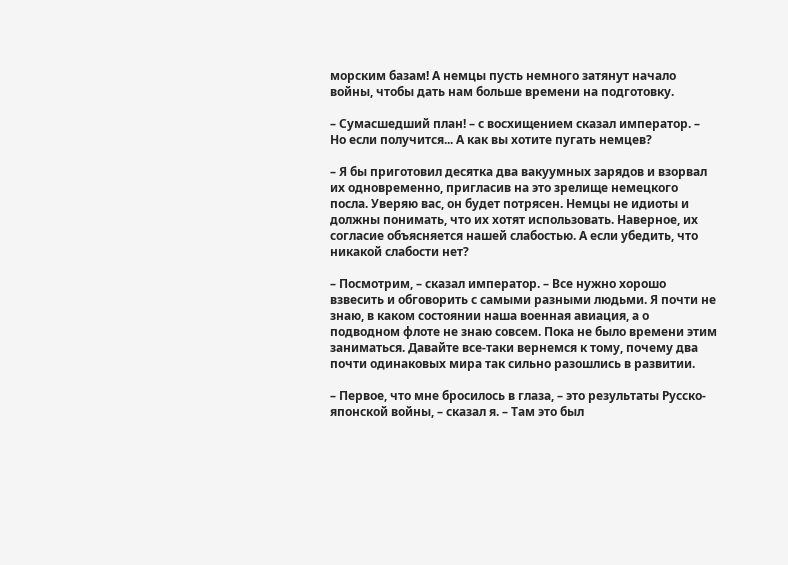морским базам! А немцы пусть немного затянут начало войны, чтобы дать нам больше времени на подготовку.

– Сумасшедший план! – с восхищением сказал император. – Но если получится... А как вы хотите пугать немцев?

– Я бы приготовил десятка два вакуумных зарядов и взорвал их одновременно, пригласив на это зрелище немецкого посла. Уверяю вас, он будет потрясен. Немцы не идиоты и должны понимать, что их хотят использовать. Наверное, их согласие объясняется нашей слабостью. А если убедить, что никакой слабости нет?

– Посмотрим, – сказал император. – Все нужно хорошо взвесить и обговорить с самыми разными людьми. Я почти не знаю, в каком состоянии наша военная авиация, а о подводном флоте не знаю совсем. Пока не было времени этим заниматься. Давайте все-таки вернемся к тому, почему два почти одинаковых мира так сильно разошлись в развитии.

– Первое, что мне бросилось в глаза, – это результаты Русско-японской войны, – сказал я. – Там это был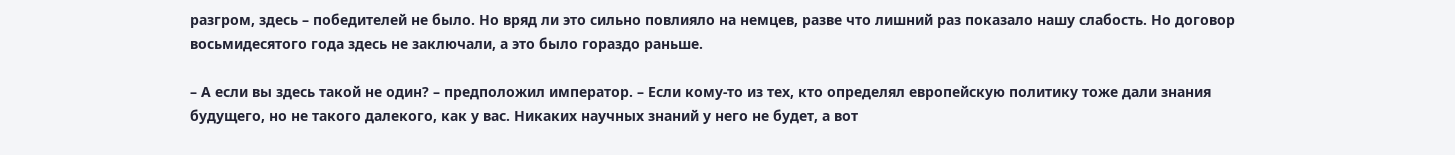разгром, здесь – победителей не было. Но вряд ли это сильно повлияло на немцев, разве что лишний раз показало нашу слабость. Но договор восьмидесятого года здесь не заключали, а это было гораздо раньше.

– А если вы здесь такой не один? – предположил император. – Если кому-то из тех, кто определял европейскую политику тоже дали знания будущего, но не такого далекого, как у вас. Никаких научных знаний у него не будет, а вот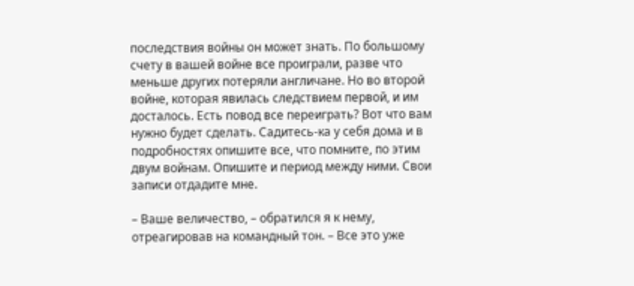последствия войны он может знать. По большому счету в вашей войне все проиграли, разве что меньше других потеряли англичане. Но во второй войне, которая явилась следствием первой, и им досталось. Есть повод все переиграть? Вот что вам нужно будет сделать. Садитесь-ка у себя дома и в подробностях опишите все, что помните, по этим двум войнам. Опишите и период между ними. Свои записи отдадите мне.

– Ваше величество, – обратился я к нему, отреагировав на командный тон. – Все это уже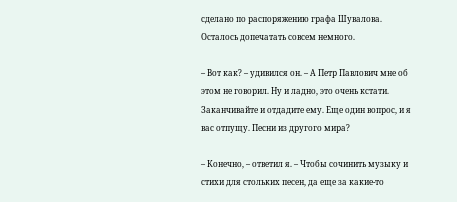сделано по распоряжению графа Шувалова. Осталось допечатать совсем немного.

– Вот как? – удивился он. – А Петр Павлович мне об этом не говорил. Ну и ладно, это очень кстати. Заканчивайте и отдадите ему. Еще один вопрос, и я вас отпущу. Песни из другого мира?

– Конечно, – ответил я. – Чтобы сочинить музыку и стихи для стольких песен, да еще за какие-то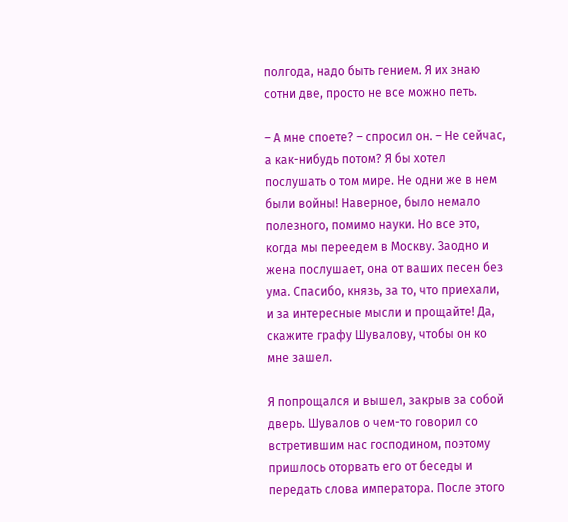полгода, надо быть гением. Я их знаю сотни две, просто не все можно петь.

– А мне споете? – спросил он. – Не сейчас, а как-нибудь потом? Я бы хотел послушать о том мире. Не одни же в нем были войны! Наверное, было немало полезного, помимо науки. Но все это, когда мы переедем в Москву. Заодно и жена послушает, она от ваших песен без ума. Спасибо, князь, за то, что приехали, и за интересные мысли и прощайте! Да, скажите графу Шувалову, чтобы он ко мне зашел.

Я попрощался и вышел, закрыв за собой дверь. Шувалов о чем-то говорил со встретившим нас господином, поэтому пришлось оторвать его от беседы и передать слова императора. После этого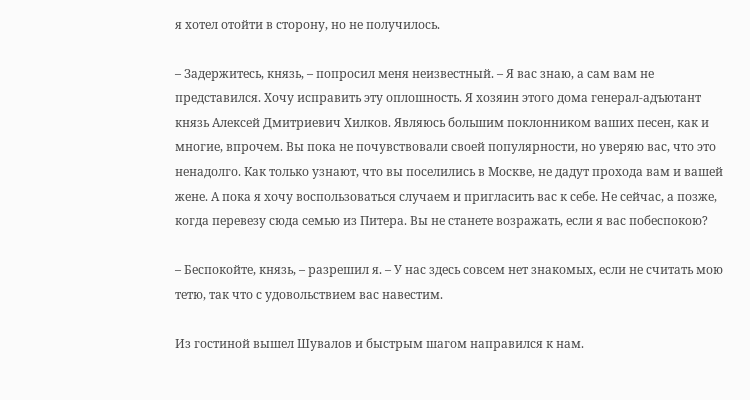я хотел отойти в сторону, но не получилось.

– Задержитесь, князь, – попросил меня неизвестный. – Я вас знаю, а сам вам не представился. Хочу исправить эту оплошность. Я хозяин этого дома генерал-адъютант князь Алексей Дмитриевич Хилков. Являюсь большим поклонником ваших песен, как и многие, впрочем. Вы пока не почувствовали своей популярности, но уверяю вас, что это ненадолго. Как только узнают, что вы поселились в Москве, не дадут прохода вам и вашей жене. А пока я хочу воспользоваться случаем и пригласить вас к себе. Не сейчас, а позже, когда перевезу сюда семью из Питера. Вы не станете возражать, если я вас побеспокою?

– Беспокойте, князь, – разрешил я. – У нас здесь совсем нет знакомых, если не считать мою тетю, так что с удовольствием вас навестим.

Из гостиной вышел Шувалов и быстрым шагом направился к нам.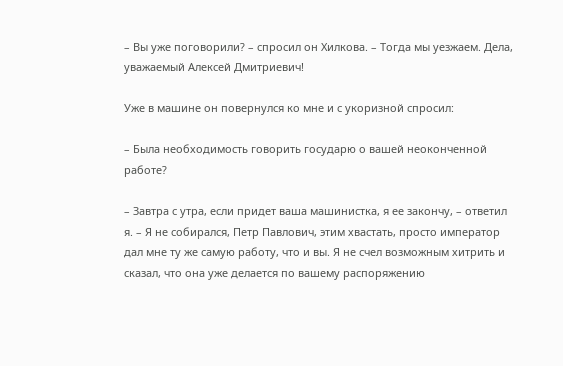– Вы уже поговорили? – спросил он Хилкова. – Тогда мы уезжаем. Дела, уважаемый Алексей Дмитриевич!

Уже в машине он повернулся ко мне и с укоризной спросил:

– Была необходимость говорить государю о вашей неоконченной работе?

– Завтра с утра, если придет ваша машинистка, я ее закончу, – ответил я. – Я не собирался, Петр Павлович, этим хвастать, просто император дал мне ту же самую работу, что и вы. Я не счел возможным хитрить и сказал, что она уже делается по вашему распоряжению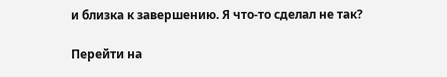и близка к завершению. Я что-то сделал не так?

Перейти на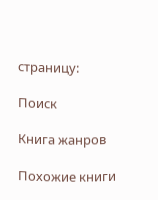страницу:

Поиск

Книга жанров

Похожие книги